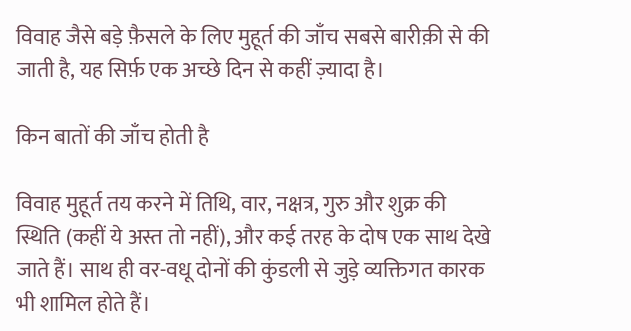विवाह जैसे बड़े फ़ैसले के लिए मुहूर्त की जाँच सबसे बारीक़ी से की जाती है, यह सिर्फ़ एक अच्छे दिन से कहीं ज़्यादा है।

किन बातों की जाँच होती है

विवाह मुहूर्त तय करने में तिथि, वार, नक्षत्र, गुरु और शुक्र की स्थिति (कहीं ये अस्त तो नहीं), और कई तरह के दोष एक साथ देखे जाते हैं। साथ ही वर-वधू दोनों की कुंडली से जुड़े व्यक्तिगत कारक भी शामिल होते हैं।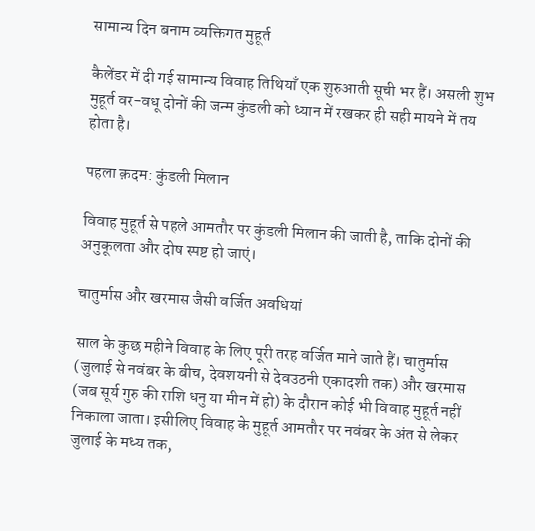सामान्य दिन बनाम व्यक्तिगत मुहूर्त

कैलेंडर में दी गई सामान्य विवाह तिथियाँ एक शुरुआती सूची भर हैं। असली शुभ मुहूर्त वर-वधू दोनों की जन्म कुंडली को ध्यान में रखकर ही सही मायने में तय होता है।

पहला क़दम: कुंडली मिलान

विवाह मुहूर्त से पहले आमतौर पर कुंडली मिलान की जाती है, ताकि दोनों की अनुकूलता और दोष स्पष्ट हो जाएं।

चातुर्मास और खरमास जैसी वर्जित अवधियां

साल के कुछ महीने विवाह के लिए पूरी तरह वर्जित माने जाते हैं। चातुर्मास (जुलाई से नवंबर के बीच, देवशयनी से देवउठनी एकादशी तक) और खरमास (जब सूर्य गुरु की राशि धनु या मीन में हो) के दौरान कोई भी विवाह मुहूर्त नहीं निकाला जाता। इसीलिए विवाह के मुहूर्त आमतौर पर नवंबर के अंत से लेकर जुलाई के मध्य तक,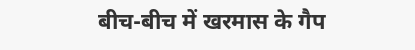बीच-बीच में खरमास के गैप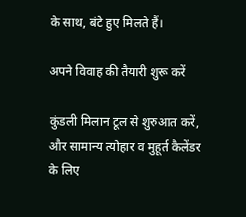के साथ, बंटे हुए मिलते हैं।

अपने विवाह की तैयारी शुरू करें

कुंडली मिलान टूल से शुरुआत करें, और सामान्य त्योहार व मुहूर्त कैलेंडर के लिए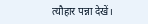त्यौहार पन्ना देखें।